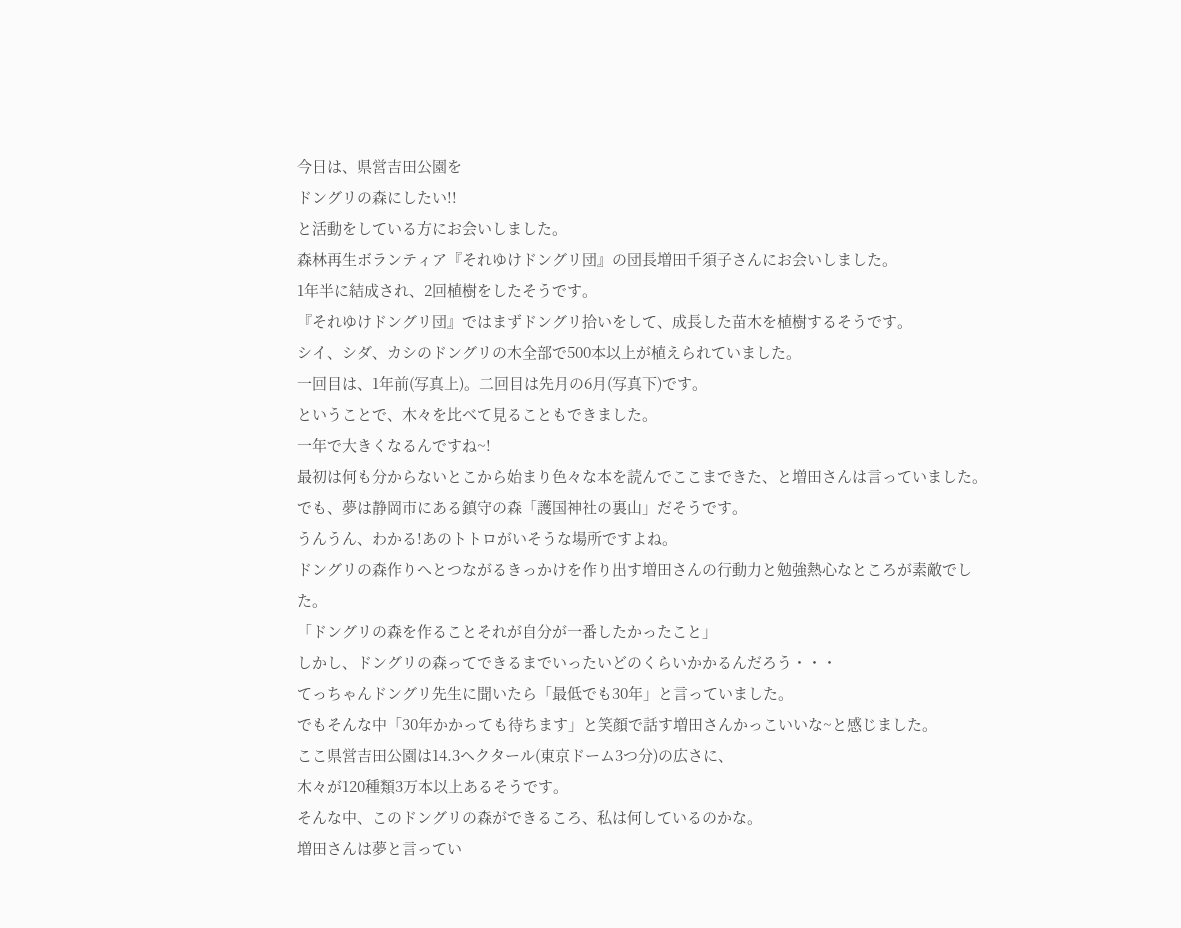今日は、県営吉田公園を
ドングリの森にしたい!!
と活動をしている方にお会いしました。
森林再生ボランティア『それゆけドングリ団』の団長増田千須子さんにお会いしました。
1年半に結成され、2回植樹をしたそうです。
『それゆけドングリ団』ではまずドングリ拾いをして、成長した苗木を植樹するそうです。
シイ、シダ、カシのドングリの木全部で500本以上が植えられていました。
一回目は、1年前(写真上)。二回目は先月の6月(写真下)です。
ということで、木々を比べて見ることもできました。
一年で大きくなるんですね~!
最初は何も分からないとこから始まり色々な本を読んでここまできた、と増田さんは言っていました。
でも、夢は静岡市にある鎮守の森「護国神社の裏山」だそうです。
うんうん、わかる!あのトトロがいそうな場所ですよね。
ドングリの森作りへとつながるきっかけを作り出す増田さんの行動力と勉強熱心なところが素敵でした。
「ドングリの森を作ることそれが自分が一番したかったこと」
しかし、ドングリの森ってできるまでいったいどのくらいかかるんだろう・・・
てっちゃんドングリ先生に聞いたら「最低でも30年」と言っていました。
でもそんな中「30年かかっても待ちます」と笑顔で話す増田さんかっこいいな~と感じました。
ここ県営吉田公園は14.3ヘクタール(東京ドーム3つ分)の広さに、
木々が120種類3万本以上あるそうです。
そんな中、このドングリの森ができるころ、私は何しているのかな。
増田さんは夢と言ってい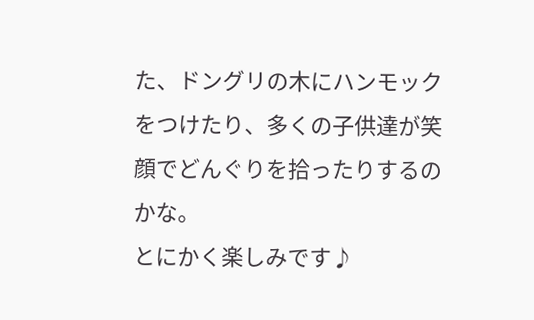た、ドングリの木にハンモックをつけたり、多くの子供達が笑顔でどんぐりを拾ったりするのかな。
とにかく楽しみです♪